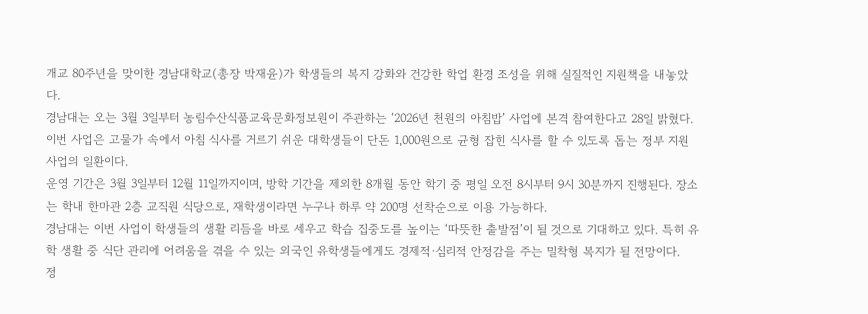개교 80주년을 맞이한 경남대학교(총장 박재윤)가 학생들의 복지 강화와 건강한 학업 환경 조성을 위해 실질적인 지원책을 내놓았다.
경남대는 오는 3월 3일부터 농림수산식품교육문화정보원이 주관하는 ‘2026년 천원의 아침밥’ 사업에 본격 참여한다고 28일 밝혔다.
이번 사업은 고물가 속에서 아침 식사를 거르기 쉬운 대학생들이 단돈 1,000원으로 균형 잡힌 식사를 할 수 있도록 돕는 정부 지원 사업의 일환이다.
운영 기간은 3월 3일부터 12월 11일까지이며, 방학 기간을 제외한 8개월 동안 학기 중 평일 오전 8시부터 9시 30분까지 진행된다. 장소는 학내 한마관 2층 교직원 식당으로, 재학생이라면 누구나 하루 약 200명 선착순으로 이용 가능하다.
경남대는 이번 사업이 학생들의 생활 리듬을 바로 세우고 학습 집중도를 높이는 ‘따뜻한 출발점’이 될 것으로 기대하고 있다. 특히 유학 생활 중 식단 관리에 어려움을 겪을 수 있는 외국인 유학생들에게도 경제적·심리적 안정감을 주는 밀착형 복지가 될 전망이다.
정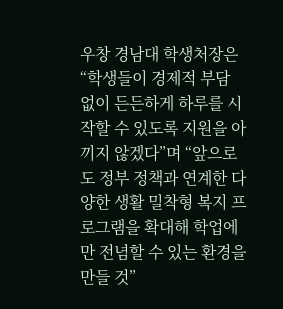우창 경남대 학생처장은 “학생들이 경제적 부담 없이 든든하게 하루를 시작할 수 있도록 지원을 아끼지 않겠다”며 “앞으로도 정부 정책과 연계한 다양한 생활 밀착형 복지 프로그램을 확대해 학업에만 전념할 수 있는 환경을 만들 것”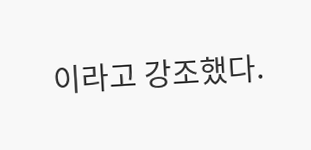이라고 강조했다.